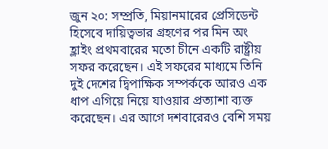জুন ২০: সম্প্রতি, মিয়ানমারের প্রেসিডেন্ট হিসেবে দায়িত্বভার গ্রহণের পর মিন অং হ্লাইং প্রথমবারের মতো চীনে একটি রাষ্ট্রীয় সফর করেছেন। এই সফরের মাধ্যমে তিনি দুই দেশের দ্বিপাক্ষিক সম্পর্ককে আরও এক ধাপ এগিয়ে নিয়ে যাওয়ার প্রত্যাশা ব্যক্ত করেছেন। এর আগে দশবারেরও বেশি সময়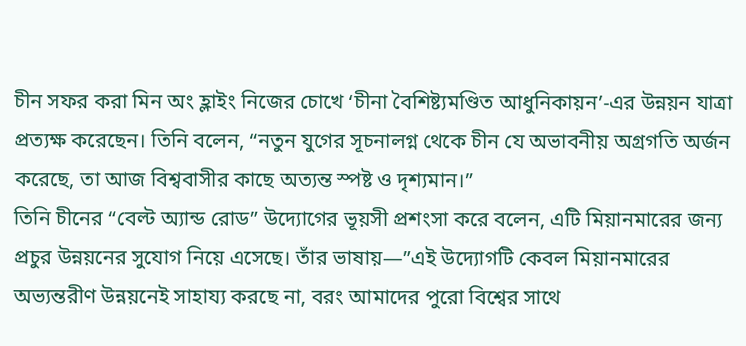চীন সফর করা মিন অং হ্লাইং নিজের চোখে ‘চীনা বৈশিষ্ট্যমণ্ডিত আধুনিকায়ন’-এর উন্নয়ন যাত্রা প্রত্যক্ষ করেছেন। তিনি বলেন, “নতুন যুগের সূচনালগ্ন থেকে চীন যে অভাবনীয় অগ্রগতি অর্জন করেছে, তা আজ বিশ্ববাসীর কাছে অত্যন্ত স্পষ্ট ও দৃশ্যমান।”
তিনি চীনের “বেল্ট অ্যান্ড রোড” উদ্যোগের ভূয়সী প্রশংসা করে বলেন, এটি মিয়ানমারের জন্য প্রচুর উন্নয়নের সুযোগ নিয়ে এসেছে। তাঁর ভাষায়—”এই উদ্যোগটি কেবল মিয়ানমারের অভ্যন্তরীণ উন্নয়নেই সাহায্য করছে না, বরং আমাদের পুরো বিশ্বের সাথে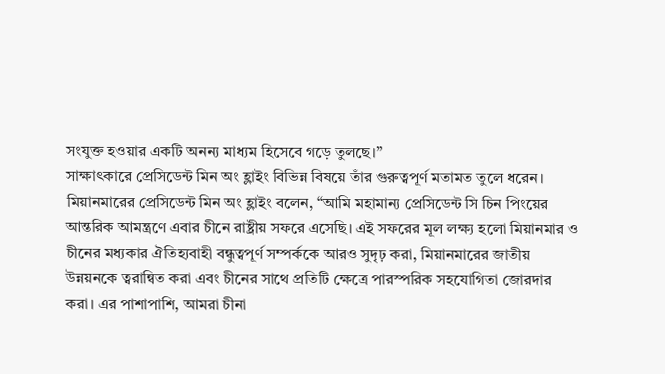সংযুক্ত হওয়ার একটি অনন্য মাধ্যম হিসেবে গড়ে তুলছে।”
সাক্ষাৎকারে প্রেসিডেন্ট মিন অং হ্লাইং বিভিন্ন বিষয়ে তাঁর গুরুত্বপূর্ণ মতামত তুলে ধরেন।
মিয়ানমারের প্রেসিডেন্ট মিন অং হ্লাইং বলেন, “আমি মহামান্য প্রেসিডেন্ট সি চিন পিংয়ের আন্তরিক আমন্ত্রণে এবার চীনে রাষ্ট্রীয় সফরে এসেছি। এই সফরের মূল লক্ষ্য হলো মিয়ানমার ও চীনের মধ্যকার ঐতিহ্যবাহী বন্ধুত্বপূর্ণ সম্পর্ককে আরও সুদৃঢ় করা, মিয়ানমারের জাতীয় উন্নয়নকে ত্বরান্বিত করা এবং চীনের সাথে প্রতিটি ক্ষেত্রে পারস্পরিক সহযোগিতা জোরদার করা। এর পাশাপাশি, আমরা চীনা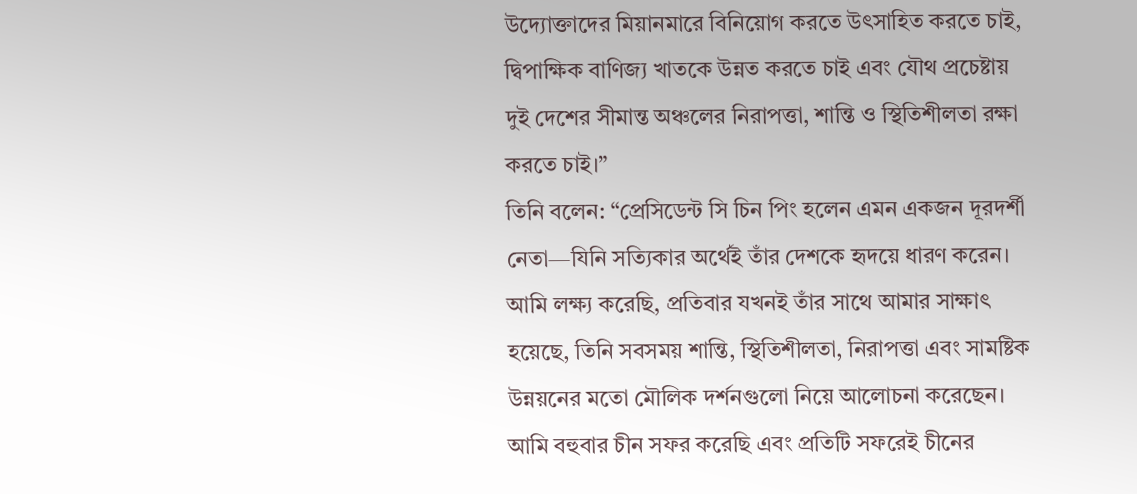উদ্যোক্তাদের মিয়ানমারে বিনিয়োগ করতে উৎসাহিত করতে চাই, দ্বিপাক্ষিক বাণিজ্য খাতকে উন্নত করতে চাই এবং যৌথ প্রচেষ্টায় দুই দেশের সীমান্ত অঞ্চলের নিরাপত্তা, শান্তি ও স্থিতিশীলতা রক্ষা করতে চাই।”
তিনি বলেন: “প্রেসিডেন্ট সি চিন পিং হলেন এমন একজন দূরদর্শী নেতা—যিনি সত্যিকার অর্থেই তাঁর দেশকে হৃদয়ে ধারণ করেন। আমি লক্ষ্য করেছি, প্রতিবার যখনই তাঁর সাথে আমার সাক্ষাৎ হয়েছে, তিনি সবসময় শান্তি, স্থিতিশীলতা, নিরাপত্তা এবং সামষ্টিক উন্নয়নের মতো মৌলিক দর্শনগুলো নিয়ে আলোচনা করেছেন। আমি বহুবার চীন সফর করেছি এবং প্রতিটি সফরেই চীনের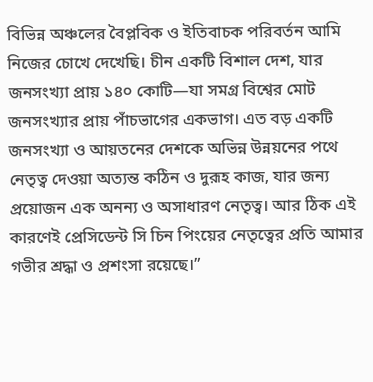বিভিন্ন অঞ্চলের বৈপ্লবিক ও ইতিবাচক পরিবর্তন আমি নিজের চোখে দেখেছি। চীন একটি বিশাল দেশ, যার জনসংখ্যা প্রায় ১৪০ কোটি—যা সমগ্র বিশ্বের মোট জনসংখ্যার প্রায় পাঁচভাগের একভাগ। এত বড় একটি জনসংখ্যা ও আয়তনের দেশকে অভিন্ন উন্নয়নের পথে নেতৃত্ব দেওয়া অত্যন্ত কঠিন ও দুরূহ কাজ, যার জন্য প্রয়োজন এক অনন্য ও অসাধারণ নেতৃত্ব। আর ঠিক এই কারণেই প্রেসিডেন্ট সি চিন পিংয়ের নেতৃত্বের প্রতি আমার গভীর শ্রদ্ধা ও প্রশংসা রয়েছে।”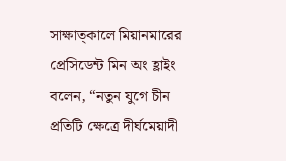সাক্ষাত্কালে মিয়ানমারের প্রেসিডেন্ট মিন অং হ্লাইং বলেন, “নতুন যুগে চীন প্রতিটি ক্ষেত্রে দীর্ঘমেয়াদী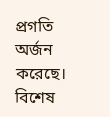প্রগতি অর্জন করেছে। বিশেষ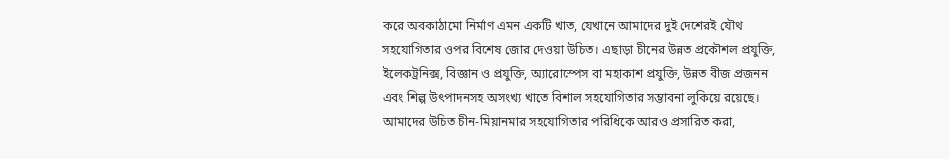করে অবকাঠামো নির্মাণ এমন একটি খাত, যেখানে আমাদের দুই দেশেরই যৌথ সহযোগিতার ওপর বিশেষ জোর দেওয়া উচিত। এছাড়া চীনের উন্নত প্রকৌশল প্রযুক্তি, ইলেকট্রনিক্স, বিজ্ঞান ও প্রযুক্তি, অ্যারোস্পেস বা মহাকাশ প্রযুক্তি, উন্নত বীজ প্রজনন এবং শিল্প উৎপাদনসহ অসংখ্য খাতে বিশাল সহযোগিতার সম্ভাবনা লুকিয়ে রয়েছে। আমাদের উচিত চীন-মিয়ানমার সহযোগিতার পরিধিকে আরও প্রসারিত করা,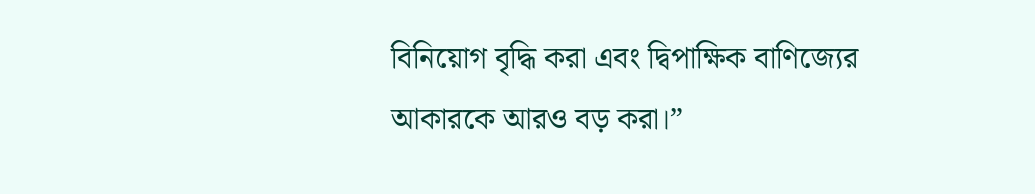বিনিয়োগ বৃদ্ধি করা এবং দ্বিপাক্ষিক বাণিজ্যের আকারকে আরও বড় করা।”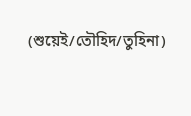(শুয়েই/তৌহিদ/তুহিনা)